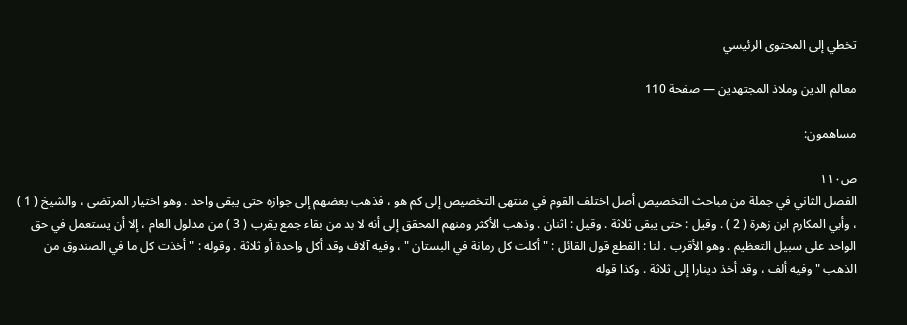تخطي إلى المحتوى الرئيسي

معالم الدين وملاذ المجتهدين — صفحة 110

مساهمون:

ص١١٠
الفصل الثاني في جملة من مباحث التخصيص أصل اختلف القوم في منتهى التخصيص إلى كم هو ، فذهب بعضهم إلى جوازه حتى يبقى واحد . وهو اختيار المرتضى ، والشيخ ( 1 ) ، وأبي المكارم ابن زهرة ( 2 ) . وقيل : حتى يبقى ثلاثة . وقيل : اثنان . وذهب الأكثر ومنهم المحقق إلى أنه لا بد من بقاء جمع يقرب ( 3 ) من مدلول العام ، إلا أن يستعمل في حق الواحد على سبيل التعظيم . وهو الأقرب . لنا : القطع قول القائل : " أكلت كل رمانة في البستان " ، وفيه آلاف وقد أكل واحدة أو ثلاثة . وقوله : " أخذت كل ما في الصندوق من الذهب " وفيه ألف ، وقد أخذ دينارا إلى ثلاثة . وكذا قوله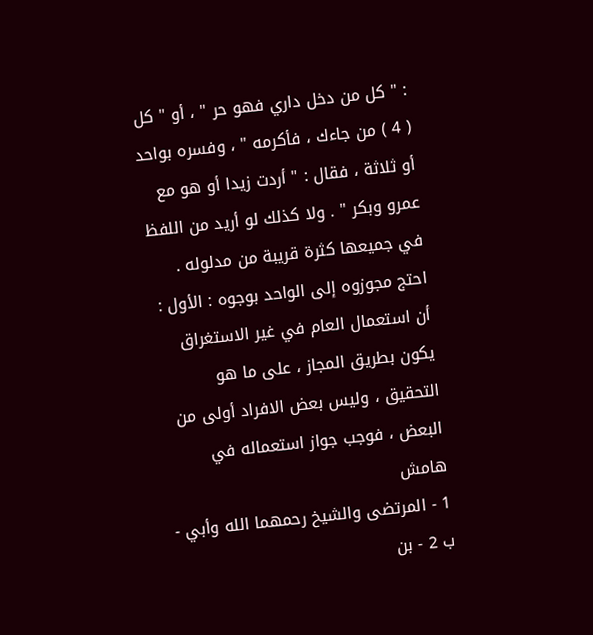: " كل من دخل داري فهو حر " ، أو " كل ( 4 ) من جاءك ، فأكرمه " ، وفسره بواحد أو ثلاثة ، فقال : " أردت زيدا أو هو مع عمرو وبكر " . ولا كذلك لو أريد من اللفظ في جميعها كثرة قريبة من مدلوله . احتج مجوزوه إلى الواحد بوجوه : الأول : أن استعمال العام في غير الاستغراق يكون بطريق المجاز ، على ما هو التحقيق ، وليس بعض الافراد أولى من البعض ، فوجب جواز استعماله في
هامش
1 - المرتضى والشيخ رحمهما الله وأبي - ب 2 - بن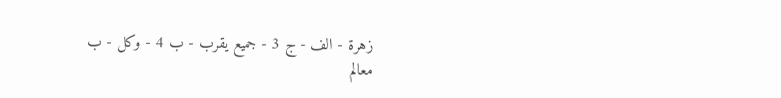زهرة - الف - ج 3 - جميع يقرب - ب 4 - وكل - ب
معالم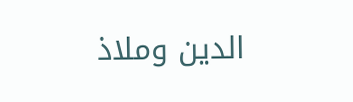الدين وملاذ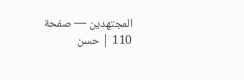المجتهدين — صفحة 110 | حسن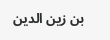بن زين الدين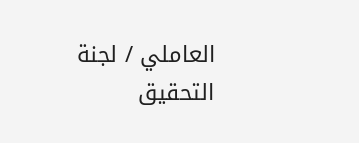العاملي / لجنة التحقيق